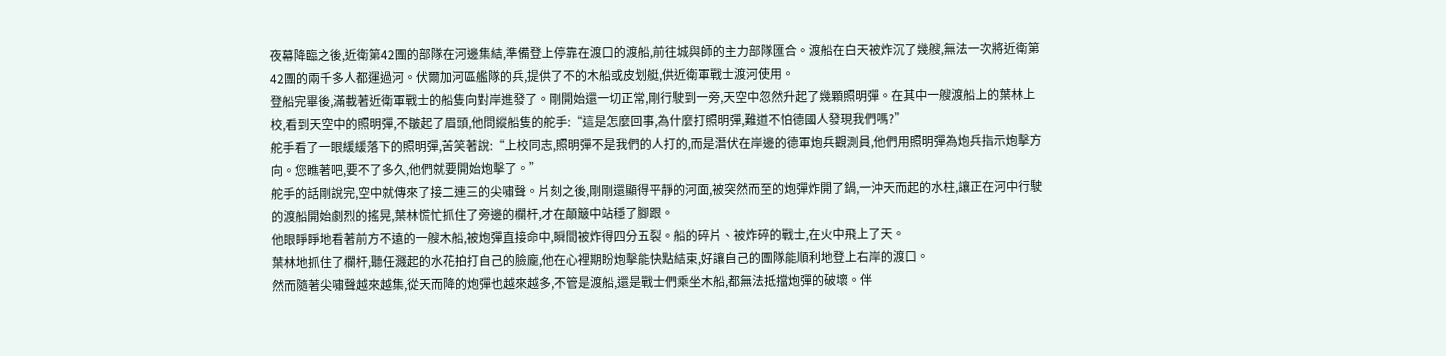夜幕降臨之後,近衛第42團的部隊在河邊集結,準備登上停靠在渡口的渡船,前往城與師的主力部隊匯合。渡船在白天被炸沉了幾艘,無法一次將近衛第42團的兩千多人都運過河。伏爾加河區艦隊的兵,提供了不的木船或皮划艇,供近衛軍戰士渡河使用。
登船完畢後,滿載著近衛軍戰士的船隻向對岸進發了。剛開始還一切正常,剛行駛到一旁,天空中忽然升起了幾顆照明彈。在其中一艘渡船上的葉林上校,看到天空中的照明彈,不皺起了眉頭,他問縱船隻的舵手:“這是怎麼回事,為什麼打照明彈,難道不怕德國人發現我們嗎?”
舵手看了一眼緩緩落下的照明彈,苦笑著說:“上校同志,照明彈不是我們的人打的,而是潛伏在岸邊的德軍炮兵觀測員,他們用照明彈為炮兵指示炮擊方向。您瞧著吧,要不了多久,他們就要開始炮擊了。”
舵手的話剛說完,空中就傳來了接二連三的尖嘯聲。片刻之後,剛剛還顯得平靜的河面,被突然而至的炮彈炸開了鍋,一沖天而起的水柱,讓正在河中行駛的渡船開始劇烈的搖晃,葉林慌忙抓住了旁邊的欄杆,才在顛簸中站穩了腳跟。
他眼睜睜地看著前方不遠的一艘木船,被炮彈直接命中,瞬間被炸得四分五裂。船的碎片、被炸碎的戰士,在火中飛上了天。
葉林地抓住了欄杆,聽任濺起的水花拍打自己的臉龐,他在心裡期盼炮擊能快點結束,好讓自己的團隊能順利地登上右岸的渡口。
然而隨著尖嘯聲越來越集,從天而降的炮彈也越來越多,不管是渡船,還是戰士們乘坐木船,都無法抵擋炮彈的破壞。伴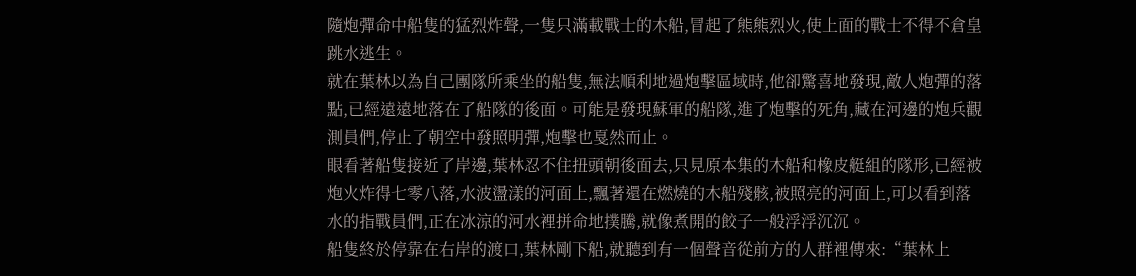隨炮彈命中船隻的猛烈炸聲,一隻只滿載戰士的木船,冒起了熊熊烈火,使上面的戰士不得不倉皇跳水逃生。
就在葉林以為自己團隊所乘坐的船隻,無法順利地過炮擊區域時,他卻驚喜地發現,敵人炮彈的落點,已經遠遠地落在了船隊的後面。可能是發現蘇軍的船隊,進了炮擊的死角,藏在河邊的炮兵觀測員們,停止了朝空中發照明彈,炮擊也戛然而止。
眼看著船隻接近了岸邊,葉林忍不住扭頭朝後面去,只見原本集的木船和橡皮艇組的隊形,已經被炮火炸得七零八落,水波盪漾的河面上,飄著還在燃燒的木船殘骸,被照亮的河面上,可以看到落水的指戰員們,正在冰涼的河水裡拼命地撲騰,就像煮開的餃子一般浮浮沉沉。
船隻終於停靠在右岸的渡口,葉林剛下船,就聽到有一個聲音從前方的人群裡傳來:“葉林上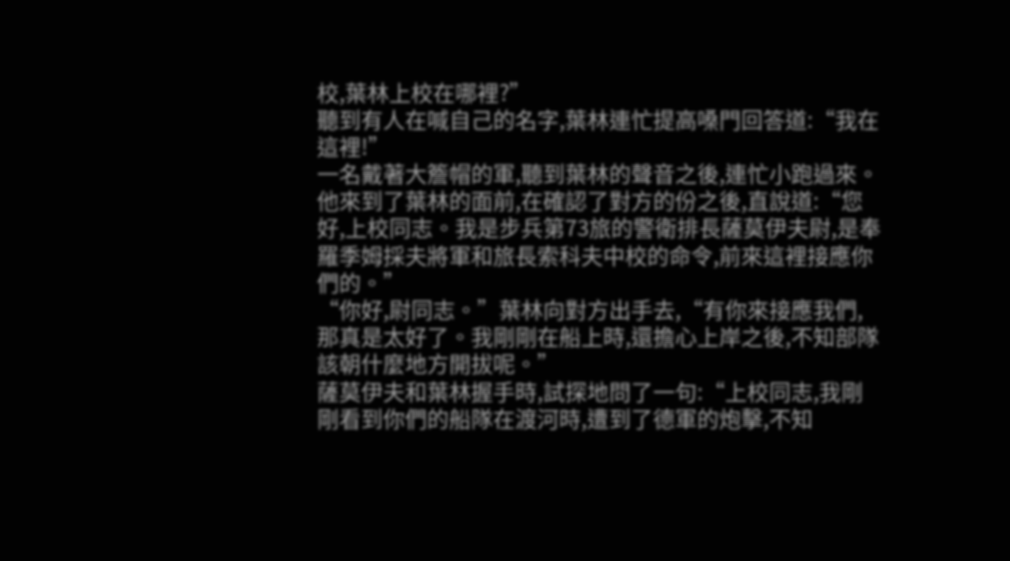校,葉林上校在哪裡?”
聽到有人在喊自己的名字,葉林連忙提高嗓門回答道:“我在這裡!”
一名戴著大簷帽的軍,聽到葉林的聲音之後,連忙小跑過來。他來到了葉林的面前,在確認了對方的份之後,直說道:“您好,上校同志。我是步兵第73旅的警衛排長薩莫伊夫尉,是奉羅季姆採夫將軍和旅長索科夫中校的命令,前來這裡接應你們的。”
“你好,尉同志。”葉林向對方出手去,“有你來接應我們,那真是太好了。我剛剛在船上時,還擔心上岸之後,不知部隊該朝什麼地方開拔呢。”
薩莫伊夫和葉林握手時,試探地問了一句:“上校同志,我剛剛看到你們的船隊在渡河時,遭到了德軍的炮擊,不知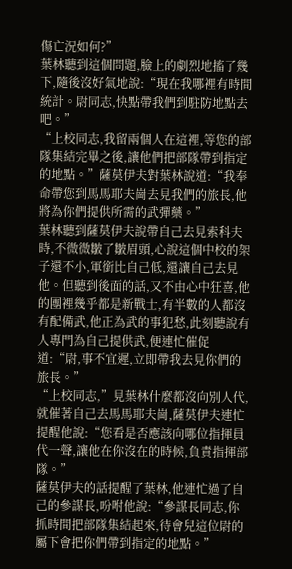傷亡況如何?”
葉林聽到這個問題,臉上的劇烈地搐了幾下,隨後沒好氣地說:“現在我哪裡有時間統計。尉同志,快點帶我們到駐防地點去吧。”
“上校同志,我留兩個人在這裡,等您的部隊集結完畢之後,讓他們把部隊帶到指定的地點。”薩莫伊夫對葉林說道:“我奉命帶您到馬馬耶夫崗去見我們的旅長,他將為你們提供所需的武彈藥。”
葉林聽到薩莫伊夫說帶自己去見索科夫時,不微微皺了皺眉頭,心說這個中校的架子還不小,軍銜比自己低,還讓自己去見他。但聽到後面的話,又不由心中狂喜,他的團裡幾乎都是新戰士,有半數的人都沒有配備武,他正為武的事犯愁,此刻聽說有人專門為自己提供武,便連忙催促道:“尉,事不宜遲,立即帶我去見你們的旅長。”
“上校同志,”見葉林什麼都沒向別人代,就催著自己去馬馬耶夫崗,薩莫伊夫連忙提醒他說:“您看是否應該向哪位指揮員代一聲,讓他在你沒在的時候,負責指揮部隊。”
薩莫伊夫的話提醒了葉林,他連忙過了自己的參謀長,吩咐他說:“參謀長同志,你抓時間把部隊集結起來,待會兒這位尉的屬下會把你們帶到指定的地點。”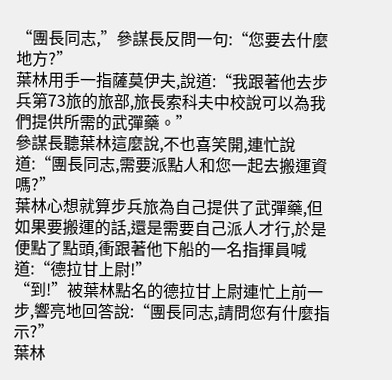“團長同志,”參謀長反問一句:“您要去什麼地方?”
葉林用手一指薩莫伊夫,說道:“我跟著他去步兵第73旅的旅部,旅長索科夫中校說可以為我們提供所需的武彈藥。”
參謀長聽葉林這麼說,不也喜笑開,連忙說道:“團長同志,需要派點人和您一起去搬運資嗎?”
葉林心想就算步兵旅為自己提供了武彈藥,但如果要搬運的話,還是需要自己派人才行,於是便點了點頭,衝跟著他下船的一名指揮員喊道:“德拉甘上尉!”
“到!”被葉林點名的德拉甘上尉連忙上前一步,響亮地回答說:“團長同志,請問您有什麼指示?”
葉林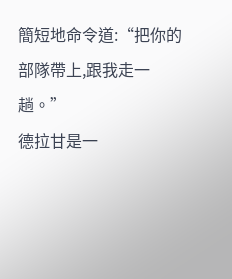簡短地命令道:“把你的部隊帶上,跟我走一趟。”
德拉甘是一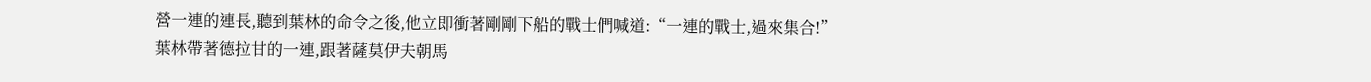營一連的連長,聽到葉林的命令之後,他立即衝著剛剛下船的戰士們喊道:“一連的戰士,過來集合!”
葉林帶著德拉甘的一連,跟著薩莫伊夫朝馬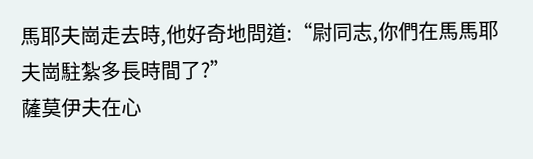馬耶夫崗走去時,他好奇地問道:“尉同志,你們在馬馬耶夫崗駐紮多長時間了?”
薩莫伊夫在心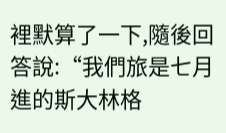裡默算了一下,隨後回答說:“我們旅是七月進的斯大林格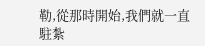勒,從那時開始,我們就一直駐紮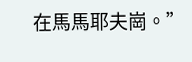在馬馬耶夫崗。”